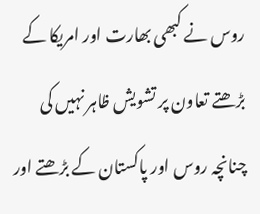روس نے کبھی بھارت اور امریکا کے بڑھتے تعاون پر تشویش ظاہر نہیں کی چنانچہ روس اور پاکستان کے بڑھتے اور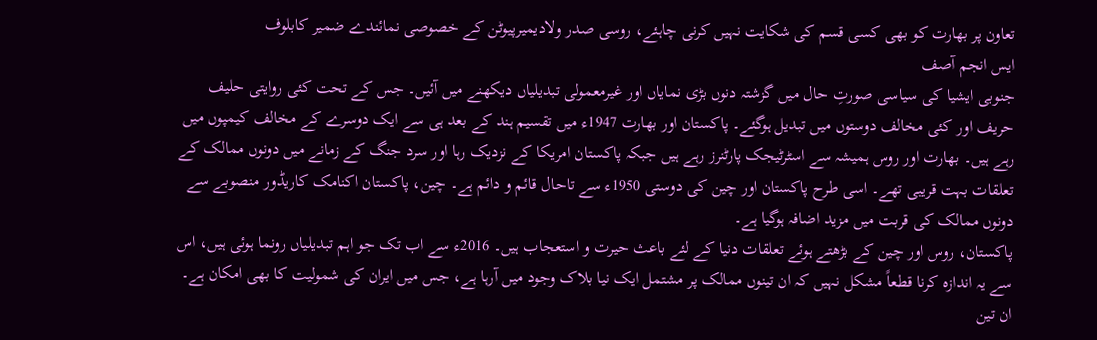تعاون پر بھارت کو بھی کسی قسم کی شکایت نہیں کرنی چاہئے، روسی صدر ولادیمیرپیوٹن کے خصوصی نمائندے ضمیر کابلوف
ایس انجم آصف
جنوبی ایشیا کی سیاسی صورتِ حال میں گزشتہ دنوں بڑی نمایاں اور غیرمعمولی تبدیلیاں دیکھنے میں آئیں۔ جس کے تحت کئی روایتی حلیف حریف اور کئی مخالف دوستوں میں تبدیل ہوگئے۔ پاکستان اور بھارت 1947ء میں تقسیم ہند کے بعد ہی سے ایک دوسرے کے مخالف کیمپوں میں رہے ہیں۔ بھارت اور روس ہمیشہ سے اسٹرٹیجک پارٹنرز رہے ہیں جبکہ پاکستان امریکا کے نزدیک رہا اور سرد جنگ کے زمانے میں دونوں ممالک کے تعلقات بہت قریبی تھے۔ اسی طرح پاکستان اور چین کی دوستی 1950ء سے تاحال قائم و دائم ہے۔ چین، پاکستان اکنامک کاریڈور منصوبے سے دونوں ممالک کی قربت میں مزید اضافہ ہوگیا ہے۔
پاکستان، روس اور چین کے بڑھتے ہوئے تعلقات دنیا کے لئے باعث حیرت و استعجاب ہیں۔ 2016ء سے اب تک جو اہم تبدیلیاں رونما ہوئی ہیں، اس سے یہ اندازہ کرنا قطعاً مشکل نہیں کہ ان تینوں ممالک پر مشتمل ایک نیا بلاک وجود میں آرہا ہے، جس میں ایران کی شمولیت کا بھی امکان ہے۔ ان تین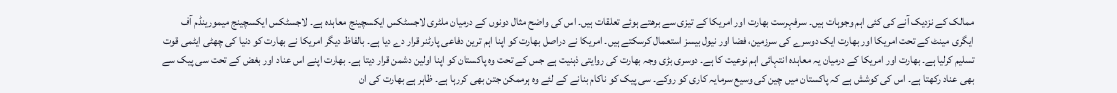ممالک کے نزدیک آنے کی کئی اہم وجوہات ہیں۔ سرفہرست بھارت اور امریکا کے تیزی سے برھتے ہوئے تعلقات ہیں۔ اس کی واضح مثال دونوں کے درمیان ملٹری لاجسٹکس ایکسچینج معاہدہ ہے۔ لاجسٹکس ایکسچینج میمورینڈم آف ایگری مینٹ کے تحت امریکا اور بھارت ایک دوسرے کی سرزمین، فضا اور نیول بیسز استعمال کرسکتے ہیں۔ امریکا نے دراصل بھارت کو اپنا اہم ترین دفاعی پارٹنر قرار دے دیا ہے۔ بالفاظ دیگر امریکا نے بھارت کو دنیا کی چھٹی ایٹمی قوت تسلیم کرلیا ہے۔ بھارت اور امریکا کے درمیان یہ معاہدہ انتہائی اہم نوعیت کا ہے۔ دوسری بڑی وجہ بھارت کی روایتی ذہنیت ہے جس کے تحت وہ پاکستان کو اپنا اولین دشمن قرار دیتا ہے۔ بھارت اپنے اس عناد اور بغض کے تحت سی پیک سے بھی عناد رکھتا ہے۔ اس کی کوشش ہے کہ پاکستان میں چین کی وسیع سرمایہ کاری کو روکے۔ سی پیک کو ناکام بنانے کے لئے وہ ہرممکن جتن بھی کررہا ہے۔ ظاہر ہے بھارت کی ان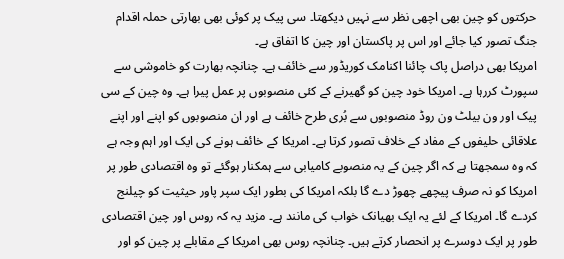حرکتوں کو چین بھی اچھی نظر سے نہیں دیکھتا۔ سی پیک پر کوئی بھی بھارتی حملہ اقدام جنگ تصور کیا جائے اور اس پر پاکستان اور چین کا اتفاق ہے۔
امریکا بھی دراصل پاک چائنا اکنامک کوریڈور سے خائف ہے۔ چنانچہ بھارت کو خاموشی سے سپورٹ کررہا ہے۔ امریکا خود چین کو گھیرنے کے کئی منصوبوں پر عمل پیرا ہے۔ وہ چین کے سی پیک اور ون بیلٹ ون روڈ منصوبوں سے بُری طرح خائف ہے اور ان منصوبوں کو اپنے اور اپنے علاقائی حلیفوں کے مفاد کے خلاف تصور کرتا ہے۔ امریکا کے خائف ہونے کی ایک اور اہم وجہ ہے کہ وہ سمجھتا ہے کہ اگر چین کے یہ منصوبے کامیابی سے ہمکنار ہوگئے تو وہ اقتصادی طور پر امریکا کو نہ صرف پیچھے چھوڑ دے گا بلکہ امریکا کی بطور ایک سپر پاور حیثیت کو چیلنج کردے گا۔ امریکا کے لئے یہ ایک بھیانک خواب کی مانند ہے۔ مزید یہ کہ روس اور چین اقتصادی طور پر ایک دوسرے پر انحصار کرتے ہیں۔ چنانچہ روس بھی امریکا کے مقابلے پر چین کو اور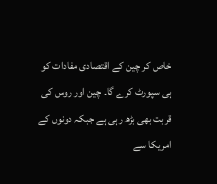خاص کر چین کے اقتصادی مفادات کو ہی سپورٹ کرے گا۔ چین اور روس کی قربت بھی بڑھ رہی ہے جبکہ دونوں کے امریکا سے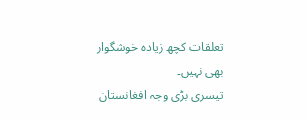تعلقات کچھ زیادہ خوشگوار بھی نہیں۔
تیسری بڑی وجہ افغانستان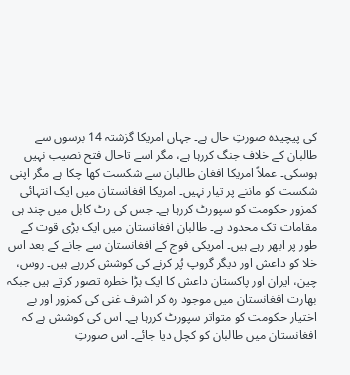کی پیچیدہ صورتِ حال ہے۔ جہاں امریکا گزشتہ 14 برسوں سے طالبان کے خلاف جنگ کررہا ہے، مگر اسے تاحال فتح نصیب نہیں ہوسکی۔ عملاً امریکا افغان طالبان سے شکست کھا چکا ہے مگر اپنی شکست کو ماننے پر تیار نہیں۔ امریکا افغانستان میں ایک انتہائی کمزور حکومت کو سپورٹ کررہا ہے۔ جس کی رٹ کابل میں چند ہی مقامات تک محدود ہے۔ طالبان افغانستان میں ایک بڑی قوت کے طور پر ابھر رہے ہیں۔ امریکی فوج کے افغانستان سے جانے کے بعد اس خلا کو داعش اور دیگر گروپ پُر کرنے کی کوشش کررہے ہیں۔ روس، چین، ایران اور پاکستان داعش کا ایک بڑا خطرہ تصور کرتے ہیں جبکہ بھارت افغانستان میں موجود رہ کر اشرف غنی کی کمزور اور بے اختیار حکومت کو متواتر سپورٹ کررہا ہے۔ اس کی کوشش ہے کہ افغانستان میں طالبان کو کچل دیا جائے۔ اس صورتِ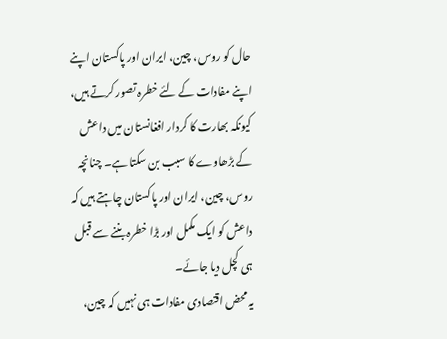حال کو روس، چین، ایران اور پاکستان اپنے اپنے مفادات کے لئے خطرہ تصور کرتے ہیں، کیونکہ بھارت کا کردار افغانستان میں داعش کے بڑھاوے کا سبب بن سکتا ہے۔ چنانچہ روس، چین، ایران اور پاکستان چاہتے ہیں کہ داعش کو ایک مکمل اور بڑا خطرہ بننے سے قبل ہی کچل دیا جائے۔
یہ محض اقتصادی مفادات ہی نہیں کہ چین،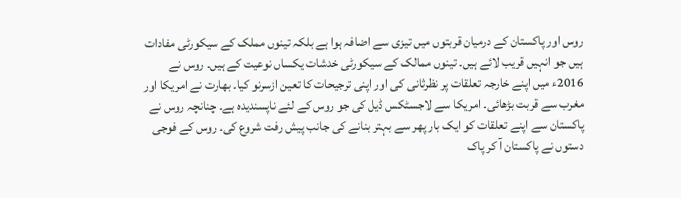روس اور پاکستان کے درمیان قربتوں میں تیزی سے اضافہ ہوا ہے بلکہ تینوں مملک کے سیکورٹی مفادات ہیں جو انہیں قریب لائے ہیں۔ تینوں ممالک کے سیکورٹی خدشات یکساں نوعیت کے ہیں۔ روس نے 2016ء میں اپنے خارجہ تعلقات پر نظرثانی کی اور اپنی ترجیحات کا تعین ازسرنو کیا۔ بھارت نے امریکا اور مغرب سے قربت بڑھائی۔ امریکا سے لاجسٹکس ڈیل کی جو روس کے لئے ناپسندیدہ ہے۔ چنانچہ روس نے پاکستان سے اپنے تعلقات کو ایک بار پھر سے بہتر بنانے کی جانب پیش رفت شروع کی۔ روس کے فوجی دستوں نے پاکستان آ کر پاک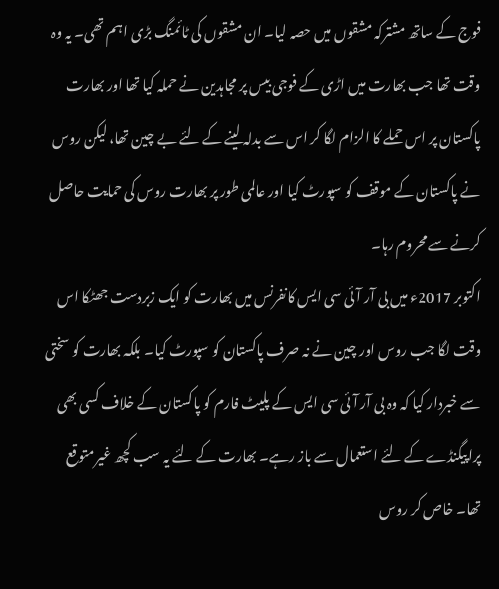فوج کے ساتھ مشترکہ مشقوں میں حصہ لیا۔ ان مشقوں کی ٹائمنگ بڑی اہم تھی۔ یہ وہ وقت تھا جب بھارت میں اڑی کے فوجی بیس پر مجاہدین نے حملہ کیا تھا اور بھارت پاکستان پر اس حملے کا الزام لگا کر اس سے بدلہ لینے کے لئے بے چین تھا، لیکن روس نے پاکستان کے موقف کو سپورٹ کیا اور عالمی طور پر بھارت روس کی حمایت حاصل کرنے سے محروم رہا۔
اکتوبر 2017ء میں بی آر آئی سی ایس کانفرنس میں بھارت کو ایک زبردست جھٹکا اس وقت لگا جب روس اور چین نے نہ صرف پاکستان کو سپورٹ کیا۔ بلکہ بھارت کو سختی سے خبردار کیا کہ وہ بی آر آئی سی ایس کے پلیٹ فارم کو پاکستان کے خلاف کسی بھی پراپیگنڈے کے لئے استعمال سے باز رہے۔ بھارت کے لئے یہ سب کچھ غیرمتوقع تھا۔ خاص کر روس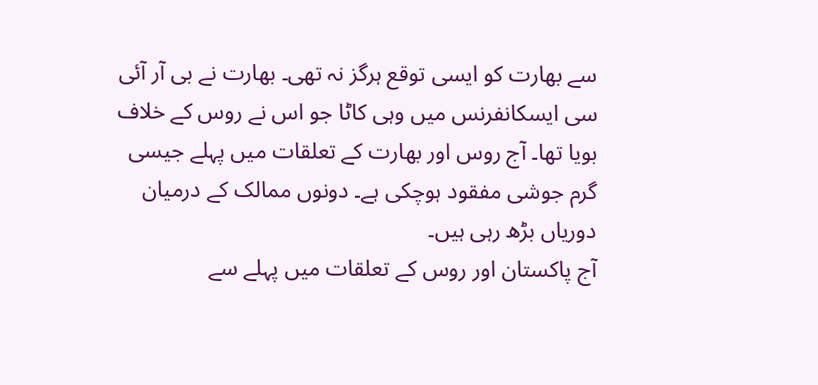سے بھارت کو ایسی توقع ہرگز نہ تھی۔ بھارت نے بی آر آئی سی ایسکانفرنس میں وہی کاٹا جو اس نے روس کے خلاف بویا تھا۔ آج روس اور بھارت کے تعلقات میں پہلے جیسی گرم جوشی مفقود ہوچکی ہے۔ دونوں ممالک کے درمیان دوریاں بڑھ رہی ہیں۔
آج پاکستان اور روس کے تعلقات میں پہلے سے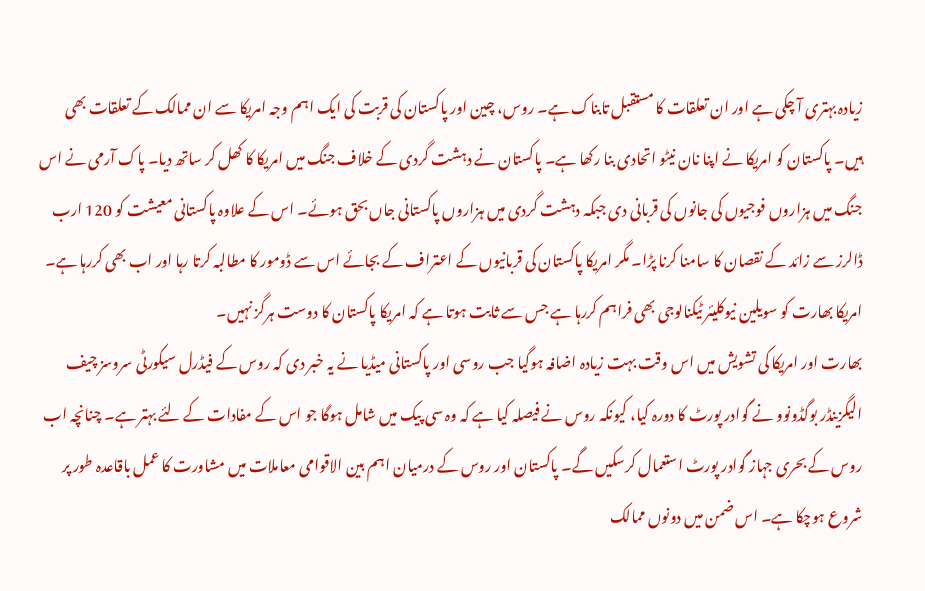زیادہ بہتری آ چکی ہے اور ان تعلقات کا مستقبل تابناک ہے۔ روس، چین اور پاکستان کی قربت کی ایک اہم وجہ امریکا سے ان ممالک کے تعلقات بھی ہیں۔ پاکستان کو امریکا نے اپنا نان نیٹو اتحادی بنا رکھا ہے۔ پاکستان نے دہشت گردی کے خلاف جنگ میں امریکا کا کھل کر ساتھ دیا۔ پاک آرمی نے اس جنگ میں ہزاروں فوجیوں کی جانوں کی قربانی دی جبکہ دہشت گردی میں ہزاروں پاکستانی جاں بحق ہوئے۔ اس کے علاوہ پاکستانی معیشت کو 120 ارب ڈالرز سے زائد کے نقصان کا سامنا کرنا پڑا۔ مگر امریکا پاکستان کی قربانیوں کے اعتراف کے بجائے اس سے ڈومور کا مطالبہ کرتا رہا اور اب بھی کررہا ہے۔ امریکا بھارت کو سویلین نیوکلیئر ٹیکنالوجی بھی فراہم کررہا ہے جس سے ثابت ہوتا ہے کہ امریکا پاکستان کا دوست ہرگز نہیں۔
بھارت اور امریکا کی تشویش میں اس وقت بہت زیادہ اضافہ ہوگیا جب روسی اور پاکستانی میڈیا نے یہ خبر دی کہ روس کے فیڈرل سیکورٹی سروسز چیف الیگزینڈر بوگڈونوو نے گوادر پورٹ کا دورہ کیا، کیونکہ روس نے فیصلہ کیا ہے کہ وہ سی پیک میں شامل ہوگا جو اس کے مفادات کے لئے بہتر ہے۔ چنانچہ اب روس کے بحری جہاز گوادر پورٹ استعمال کرسکیں گے۔ پاکستان اور روس کے درمیان اہم بین الاقوامی معاملات میں مشاورت کا عمل باقاعدہ طور پر شروع ہوچکا ہے۔ اس ضمن میں دونوں ممالک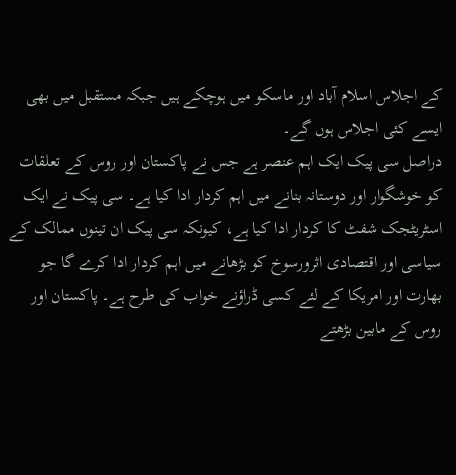کے اجلاس اسلام آباد اور ماسکو میں ہوچکے ہیں جبکہ مستقبل میں بھی ایسے کئی اجلاس ہوں گے۔
دراصل سی پیک ایک اہم عنصر ہے جس نے پاکستان اور روس کے تعلقات کو خوشگوار اور دوستانہ بنانے میں اہم کردار ادا کیا ہے۔ سی پیک نے ایک اسٹریٹجک شفٹ کا کردار ادا کیا ہے، کیونکہ سی پیک ان تینوں ممالک کے سیاسی اور اقتصادی اثرورسوخ کو بڑھانے میں اہم کردار ادا کرے گا جو بھارت اور امریکا کے لئے کسی ڈراؤنے خواب کی طرح ہے۔ پاکستان اور روس کے مابین بڑھتے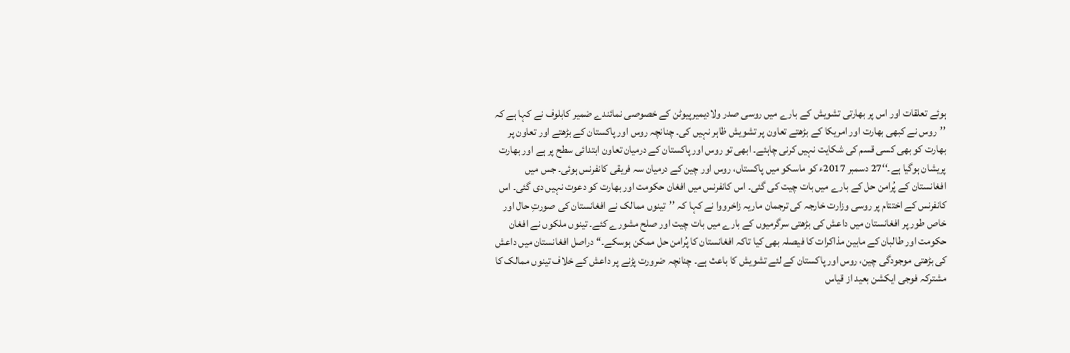ہوئے تعلقات اور اس پر بھارتی تشویش کے بارے میں روسی صدر ولادیمیرپیوٹن کے خصوصی نمائندے ضمیر کابلوف نے کہا ہے کہ ’’روس نے کبھی بھارت اور امریکا کے بڑھتے تعاون پر تشویش ظاہر نہیں کی۔ چنانچہ روس اور پاکستان کے بڑھتے اور تعاون پر بھارت کو بھی کسی قسم کی شکایت نہیں کرنی چاہئے۔ ابھی تو روس اور پاکستان کے درمیان تعاون ابتدائی سطح پر ہے اور بھارت پریشان ہوگیا ہے۔‘‘27 دسمبر 2017ء کو ماسکو میں پاکستاں، روس اور چین کے درمیان سہ فریقی کانفرنس ہوئی۔ جس میں افغانستان کے پُرامن حل کے بارے میں بات چیت کی گئی۔ اس کانفرنس میں افغان حکومت اور بھارت کو دعوت نہیں دی گئی۔ اس کانفرنس کے اختتام پر روسی وزارت خارجہ کی ترجمان ماریہ زاخرووا نے کہا کہ ’’تینوں ممالک نے افغانستان کی صورتِ حال اور خاص طور پر افغانستان میں داعش کی بڑھتی سرگرمیوں کے بارے میں بات چیت اور صلح مشورے کئے۔ تینوں ملکوں نے افغان حکومت اور طالبان کے مابین مذاکرات کا فیصلہ بھی کیا تاکہ افغانستان کا پُرامن حل ممکن ہوسکے۔‘‘ دراصل افغانستان میں داعش کی بڑھتی موجودگی چین، روس اور پاکستان کے لئے تشویش کا باعث ہے۔ چنانچہ ضرورت پڑنے پر داعش کے خلاف تینوں ممالک کا مشترکہ فوجی ایکشن بعید از قیاس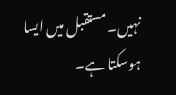نہیں۔ مستقبل میں ایسا ہوسکتا ہے۔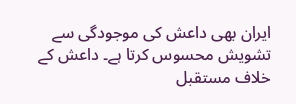ایران بھی داعش کی موجودگی سے تشویش محسوس کرتا ہے۔ داعش کے خلاف مستقبل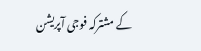کے مشترکہ فوجی آپریشن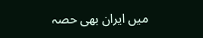میں ایران بھی حصہ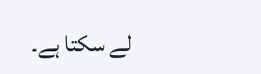لے سکتا ہے۔